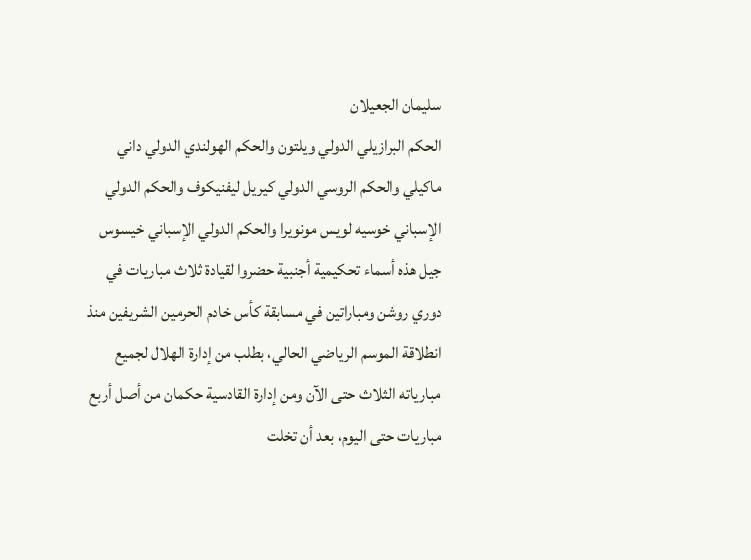سليمان الجعيلان
الحكم البرازيلي الدولي ويلتون والحكم الهولندي الدولي داني ماكيلي والحكم الروسي الدولي كيريل ليفنيكوف والحكم الدولي الإسباني خوسيه لويس مونويرا والحكم الدولي الإسباني خيسوس جيل هذه أسماء تحكيمية أجنبية حضروا لقيادة ثلاث مباريات في دوري روشن ومباراتين في مسابقة كأس خادم الحرمين الشريفين منذ انطلاقة الموسم الرياضي الحالي، بطلب من إدارة الهلال لجميع مبارياته الثلاث حتى الآن ومن إدارة القادسية حكمان من أصل أربع مباريات حتى اليوم، بعد أن تخلت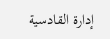إدارة القادسية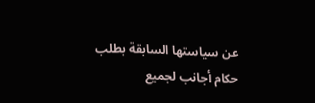عن سياستها السابقة بطلب حكام أجانب لجميع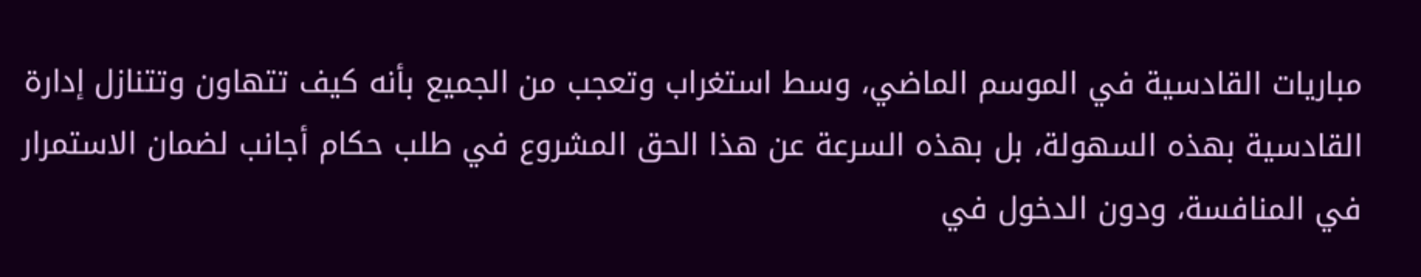مباريات القادسية في الموسم الماضي، وسط استغراب وتعجب من الجميع بأنه كيف تتهاون وتتنازل إدارة القادسية بهذه السهولة، بل بهذه السرعة عن هذا الحق المشروع في طلب حكام أجانب لضمان الاستمرار في المنافسة، ودون الدخول في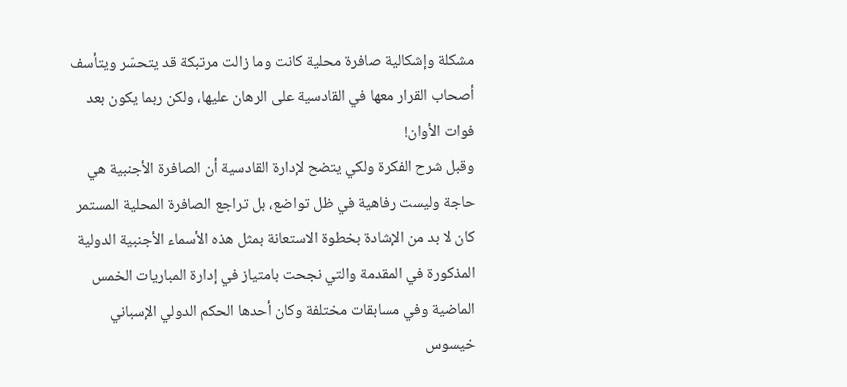مشكلة وإشكالية صافرة محلية كانت وما زالت مرتبكة قد يتحسّر ويتأسف أصحاب القرار معها في القادسية على الرهان عليها، ولكن ربما يكون بعد فوات الأوان!
وقبل شرح الفكرة ولكي يتضح لإدارة القادسية أن الصافرة الأجنبية هي حاجة وليست رفاهية في ظل تواضع، بل تراجع الصافرة المحلية المستمر كان لا بد من الإشادة بخطوة الاستعانة بمثل هذه الأسماء الأجنبية الدولية المذكورة في المقدمة والتي نجحت بامتياز في إدارة المباريات الخمس الماضية وفي مسابقات مختلفة وكان أحدها الحكم الدولي الإسباني خيسوس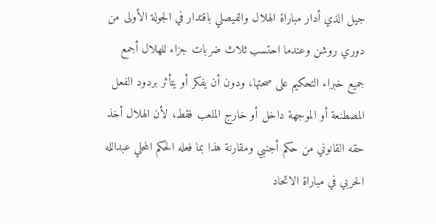جيل الذي أدار مباراة الهلال والفيصلي باقتدار في الجولة الأولى من دوري روشن وعندما احتسب ثلاث ضربات جزاء للهلال أجمع جميع خبراء التحكيم على صحتها، ودون أن يفكر أو يتأثر بردود الفعل المصطنعة أو الموجهة داخل أو خارج الملعب فقط، لأن الهلال أخذ حقه القانوني من حكم أجنبي ومقارنة هذا بما فعله الحكم المحلي عبدالله الحربي في مباراة الاتحاد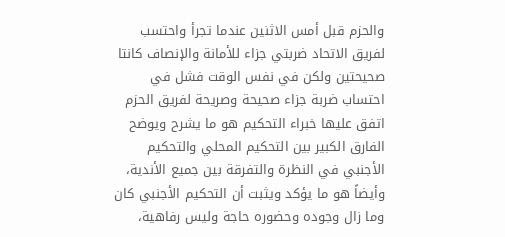والحزم قبل أمس الاثنين عندما تجرأ واحتسب لفريق الاتحاد ضربتي جزاء للأمانة والإنصاف كانتا صحيحتين ولكن في نفس الوقت فشل في احتساب ضربة جزاء صحيحة وصريحة لفريق الحزم اتفق عليها خبراء التحكيم هو ما يشرح ويوضح الفارق الكبير بين التحكيم المحلي والتحكيم الأجنبي في النظرة والتفرقة بين جميع الأندية، وأيضاً هو ما يؤكد ويثبت أن التحكيم الأجنبي كان وما زال وجوده وحضوره حاجة وليس رفاهية،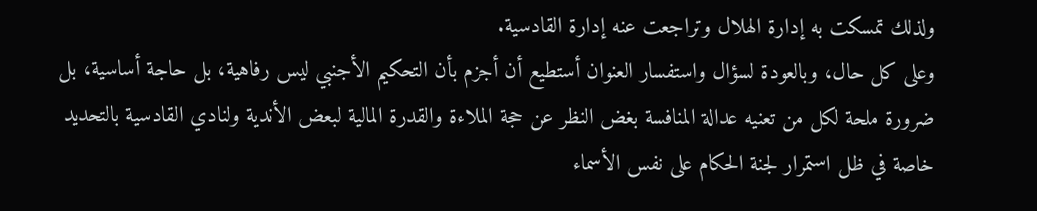ولذلك تمسكت به إدارة الهلال وتراجعت عنه إدارة القادسية.
وعلى كل حال، وبالعودة لسؤال واستفسار العنوان أستطيع أن أجزم بأن التحكيم الأجنبي ليس رفاهية، بل حاجة أساسية، بل ضرورة ملحة لكل من تعنيه عدالة المنافسة بغض النظر عن حجة الملاءة والقدرة المالية لبعض الأندية ولنادي القادسية بالتحديد خاصة في ظل استمرار لجنة الحكام على نفس الأسماء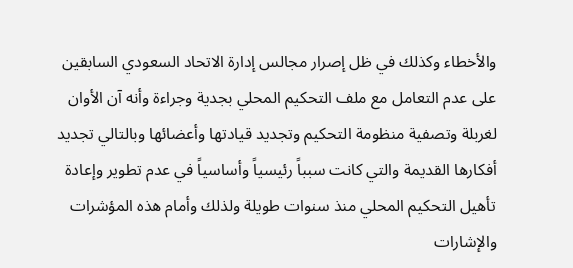والأخطاء وكذلك في ظل إصرار مجالس إدارة الاتحاد السعودي السابقين على عدم التعامل مع ملف التحكيم المحلي بجدية وجراءة وأنه آن الأوان لغربلة وتصفية منظومة التحكيم وتجديد قيادتها وأعضائها وبالتالي تجديد أفكارها القديمة والتي كانت سبباً رئيسياً وأساسياً في عدم تطوير وإعادة تأهيل التحكيم المحلي منذ سنوات طويلة ولذلك وأمام هذه المؤشرات والإشارات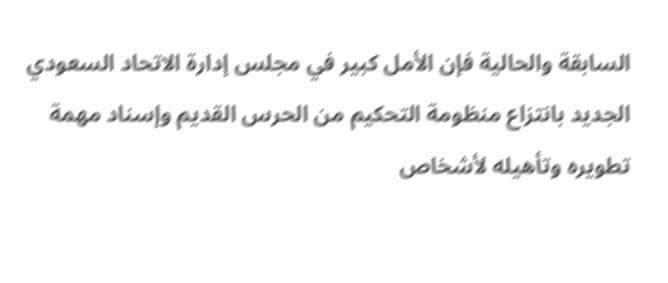السابقة والحالية فإن الأمل كبير في مجلس إدارة الاتحاد السعودي الجديد بانتزاع منظومة التحكيم من الحرس القديم وإسناد مهمة تطويره وتأهيله لأشخاص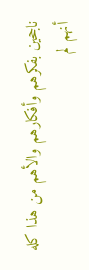ناجحين بفكرهم وأفكارهم والأهم من هذا كله أنهم لم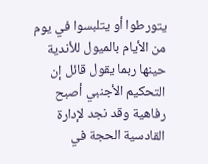يتورطوا أو يتلبسوا في يوم من الأيام بالميول للأندية حينها ربما يقول قائل إن التحكيم الأجنبي أصبح رفاهية وقد نجد لإدارة القادسية الحجة في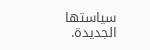سياستها الجديدة.